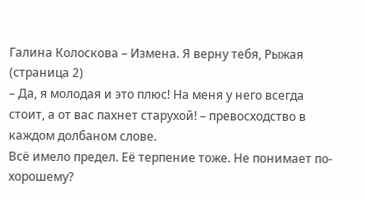Галина Колоскова – Измена. Я верну тебя, Рыжая (страница 2)
– Да, я молодая и это плюс! На меня у него всегда стоит, а от вас пахнет старухой! – превосходство в каждом долбаном слове.
Всё имело предел. Её терпение тоже. Не понимает по-хорошему?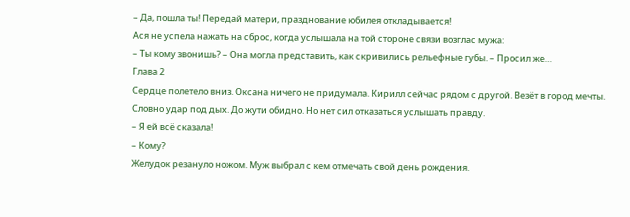– Да, пошла ты! Передай матери, празднование юбилея откладывается!
Ася не успела нажать на сброс, когда услышала на той стороне связи возглас мужа:
– Ты кому звонишь? – Она могла представить, как скривились рельефные губы. – Просил же…
Глава 2
Сердце полетело вниз. Оксана ничего не придумала. Кирилл сейчас рядом с другой. Везёт в город мечты. Словно удар под дых. До жути обидно. Но нет сил отказаться услышать правду.
– Я ей всё сказала!
– Кому?
Желудок резануло ножом. Муж выбрал с кем отмечать свой день рождения.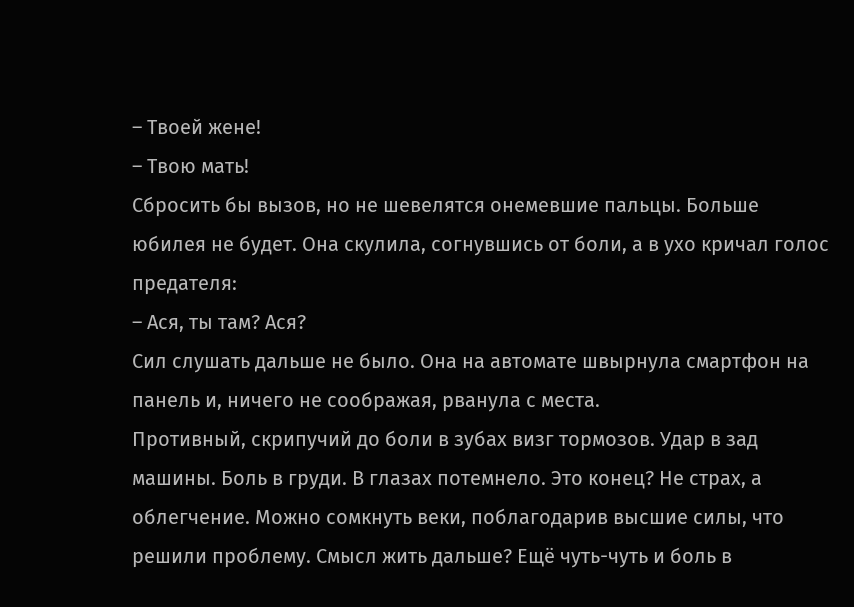– Твоей жене!
– Твою мать!
Сбросить бы вызов, но не шевелятся онемевшие пальцы. Больше юбилея не будет. Она скулила, согнувшись от боли, а в ухо кричал голос предателя:
– Ася, ты там? Ася?
Сил слушать дальше не было. Она на автомате швырнула смартфон на панель и, ничего не соображая, рванула с места.
Противный, скрипучий до боли в зубах визг тормозов. Удар в зад машины. Боль в груди. В глазах потемнело. Это конец? Не страх, а облегчение. Можно сомкнуть веки, поблагодарив высшие силы, что решили проблему. Смысл жить дальше? Ещё чуть-чуть и боль в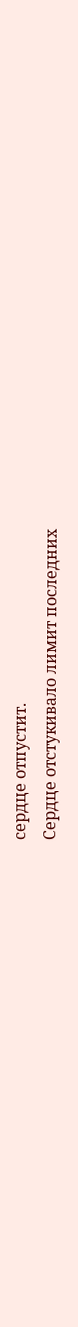сердце отпустит.
Сердце отстукивало лимит последних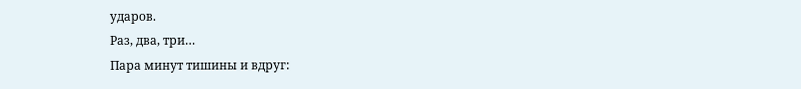ударов.
Раз, два, три…
Пара минут тишины и вдруг: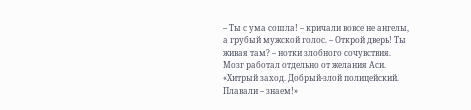– Ты с ума сошла! – кричали вовсе не ангелы, а грубый мужской голос. – Открой дверь! Ты живая там? – нотки злобного сочувствия.
Мозг работал отдельно от желания Аси.
«Хитрый заход. Добрый-злой полицейский. Плавали – знаем!»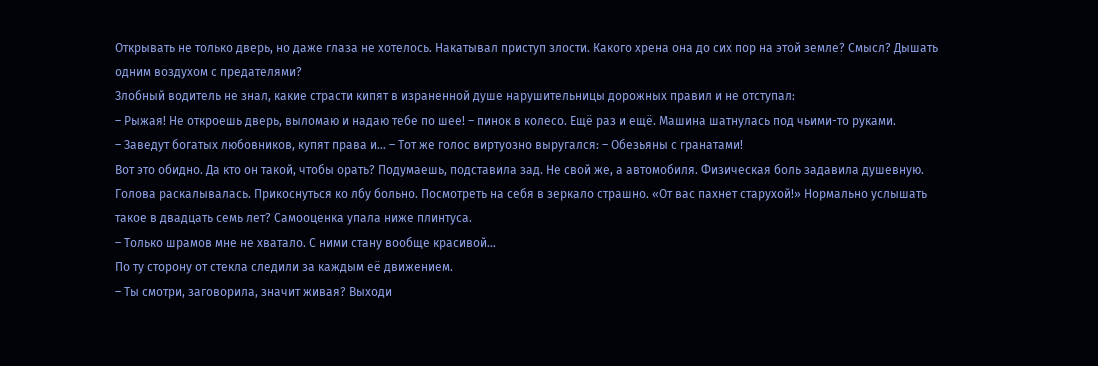Открывать не только дверь, но даже глаза не хотелось. Накатывал приступ злости. Какого хрена она до сих пор на этой земле? Смысл? Дышать одним воздухом с предателями?
Злобный водитель не знал, какие страсти кипят в израненной душе нарушительницы дорожных правил и не отступал:
– Рыжая! Не откроешь дверь, выломаю и надаю тебе по шее! – пинок в колесо. Ещё раз и ещё. Машина шатнулась под чьими-то руками.
– Заведут богатых любовников, купят права и… – Тот же голос виртуозно выругался: – Обезьяны с гранатами!
Вот это обидно. Да кто он такой, чтобы орать? Подумаешь, подставила зад. Не свой же, а автомобиля. Физическая боль задавила душевную. Голова раскалывалась. Прикоснуться ко лбу больно. Посмотреть на себя в зеркало страшно. «От вас пахнет старухой!» Нормально услышать такое в двадцать семь лет? Самооценка упала ниже плинтуса.
– Только шрамов мне не хватало. С ними стану вообще красивой…
По ту сторону от стекла следили за каждым её движением.
– Ты смотри, заговорила, значит живая? Выходи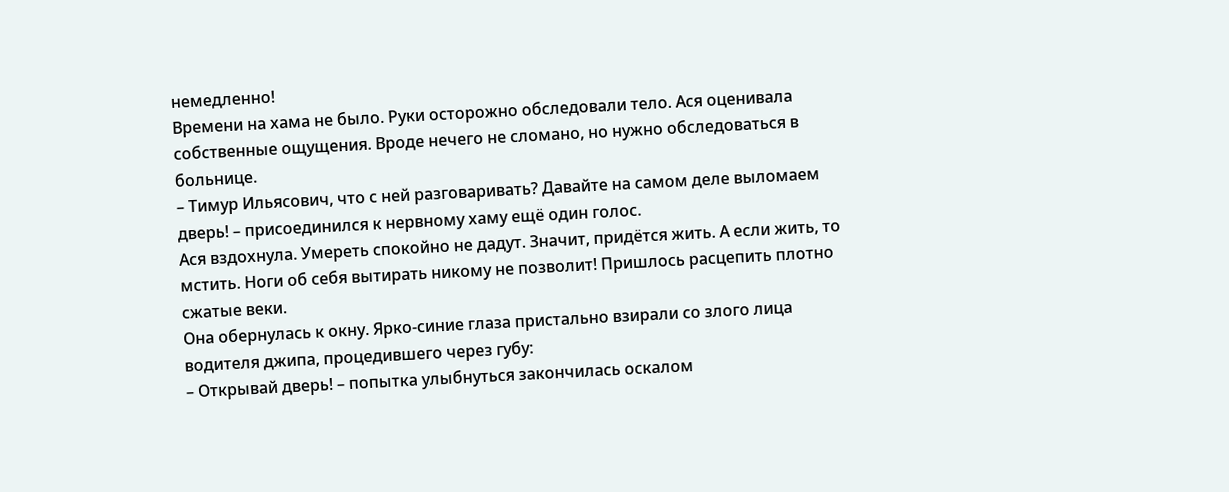немедленно!
Времени на хама не было. Руки осторожно обследовали тело. Ася оценивала собственные ощущения. Вроде нечего не сломано, но нужно обследоваться в больнице.
– Тимур Ильясович, что с ней разговаривать? Давайте на самом деле выломаем дверь! – присоединился к нервному хаму ещё один голос.
Ася вздохнула. Умереть спокойно не дадут. Значит, придётся жить. А если жить, то мстить. Ноги об себя вытирать никому не позволит! Пришлось расцепить плотно сжатые веки.
Она обернулась к окну. Ярко-синие глаза пристально взирали со злого лица водителя джипа, процедившего через губу:
– Открывай дверь! – попытка улыбнуться закончилась оскалом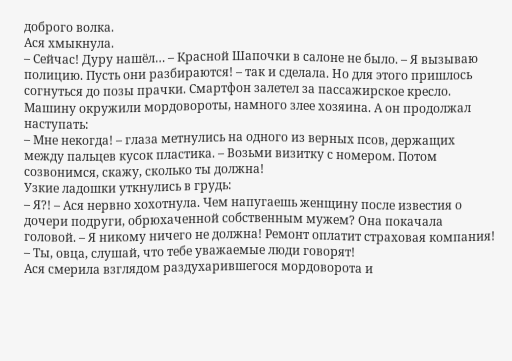доброго волка.
Ася хмыкнула.
– Сейчас! Дуру нашёл… – Красной Шапочки в салоне не было. – Я вызываю полицию. Пусть они разбираются! – так и сделала. Но для этого пришлось согнуться до позы прачки. Смартфон залетел за пассажирское кресло.
Машину окружили мордовороты, намного злее хозяина. А он продолжал наступать:
– Мне некогда! – глаза метнулись на одного из верных псов, держащих между пальцев кусок пластика. – Возьми визитку с номером. Потом созвонимся, скажу, сколько ты должна!
Узкие ладошки уткнулись в грудь:
– Я?! – Ася нервно хохотнула. Чем напугаешь женщину после известия о дочери подруги, обрюхаченной собственным мужем? Она покачала головой. – Я никому ничего не должна! Ремонт оплатит страховая компания!
– Ты, овца, слушай, что тебе уважаемые люди говорят!
Ася смерила взглядом раздухарившегося мордоворота и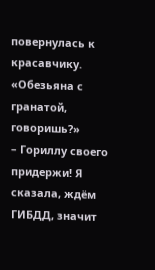повернулась к красавчику. «Обезьяна с гранатой, говоришь?»
– Гориллу своего придержи! Я сказала, ждём ГИБДД, значит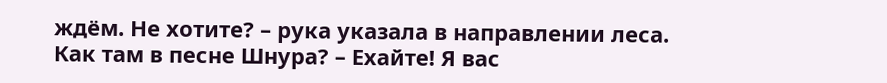ждём. Не хотите? – рука указала в направлении леса. Как там в песне Шнура? – Ехайте! Я вас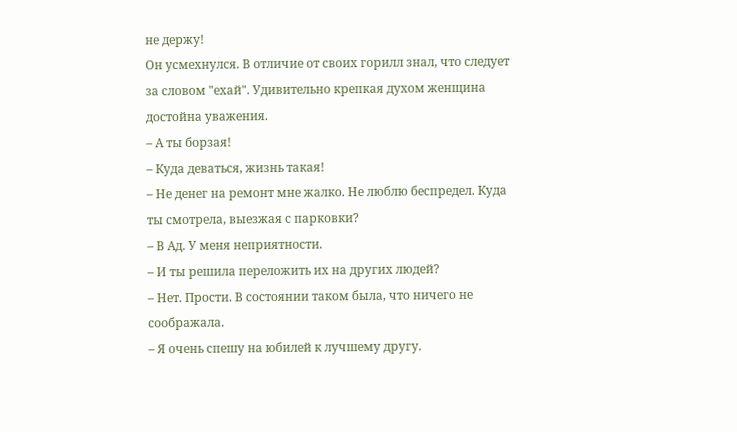не держу!
Он усмехнулся. В отличие от своих горилл знал, что следует за словом "ехай". Удивительно крепкая духом женщина достойна уважения.
– А ты борзая!
– Куда деваться, жизнь такая!
– Не денег на ремонт мне жалко. Не люблю беспредел. Куда ты смотрела, выезжая с парковки?
– В Ад. У меня неприятности.
– И ты решила переложить их на других людей?
– Нет. Прости. В состоянии таком была, что ничего не соображала.
– Я очень спешу на юбилей к лучшему другу.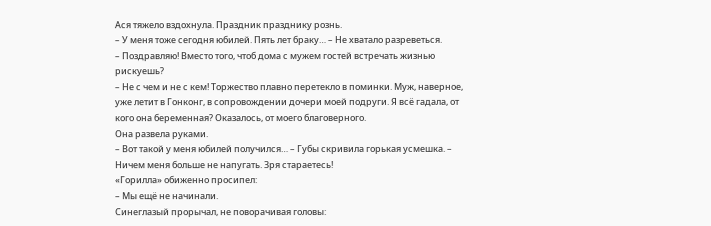Ася тяжело вздохнула. Праздник празднику рознь.
– У меня тоже сегодня юбилей. Пять лет браку… – Не хватало разреветься.
– Поздравляю! Вместо того, чтоб дома с мужем гостей встречать жизнью рискуешь?
– Не с чем и не с кем! Торжество плавно перетекло в поминки. Муж, наверное, уже летит в Гонконг, в сопровождении дочери моей подруги. Я всё гадала, от кого она беременная? Оказалось, от моего благоверного.
Она развела руками.
– Вот такой у меня юбилей получился… – Губы скривила горькая усмешка. – Ничем меня больше не напугать. Зря стараетесь!
«Горилла» обиженно просипел:
– Мы ещё не начинали.
Синеглазый прорычал, не поворачивая головы: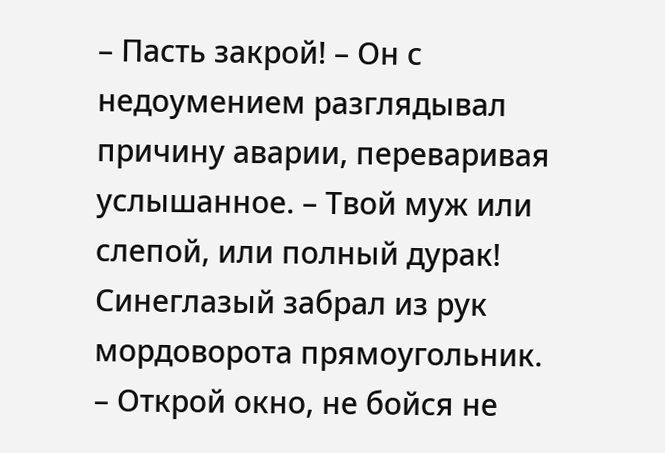– Пасть закрой! – Он с недоумением разглядывал причину аварии, переваривая услышанное. – Твой муж или слепой, или полный дурак!
Синеглазый забрал из рук мордоворота прямоугольник.
– Открой окно, не бойся не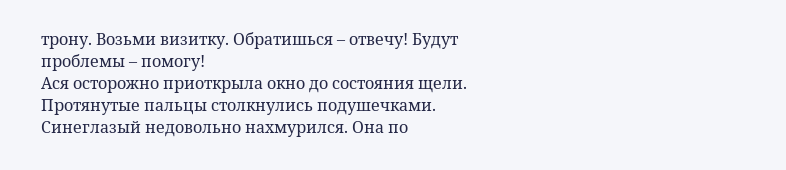трону. Возьми визитку. Обратишься – отвечу! Будут проблемы – помогу!
Ася осторожно приоткрыла окно до состояния щели. Протянутые пальцы столкнулись подушечками. Синеглазый недовольно нахмурился. Она по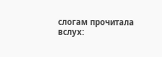слогам прочитала вслух: